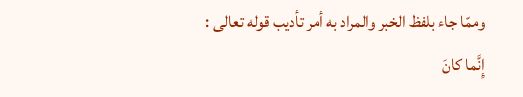وممّا جاء بلفظ الخبر والمراد به أمر تأديب قوله تعالى :
إِنَّما كانَ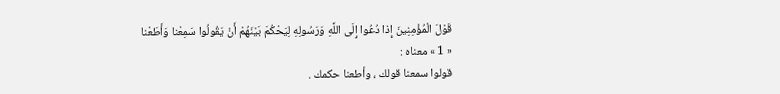قَوْلَ الْمُؤْمِنِينَ إِذا دُعُوا إِلَى اللَّهِ وَرَسُولِهِ لِيَحْكُمَ بَيْنَهُمْ أَنْ يَقُولُوا سَمِعْنا وَأَطَعْنا
« 1 » معناه :
قولوا سمعنا قولك ، وأطعنا حكمك .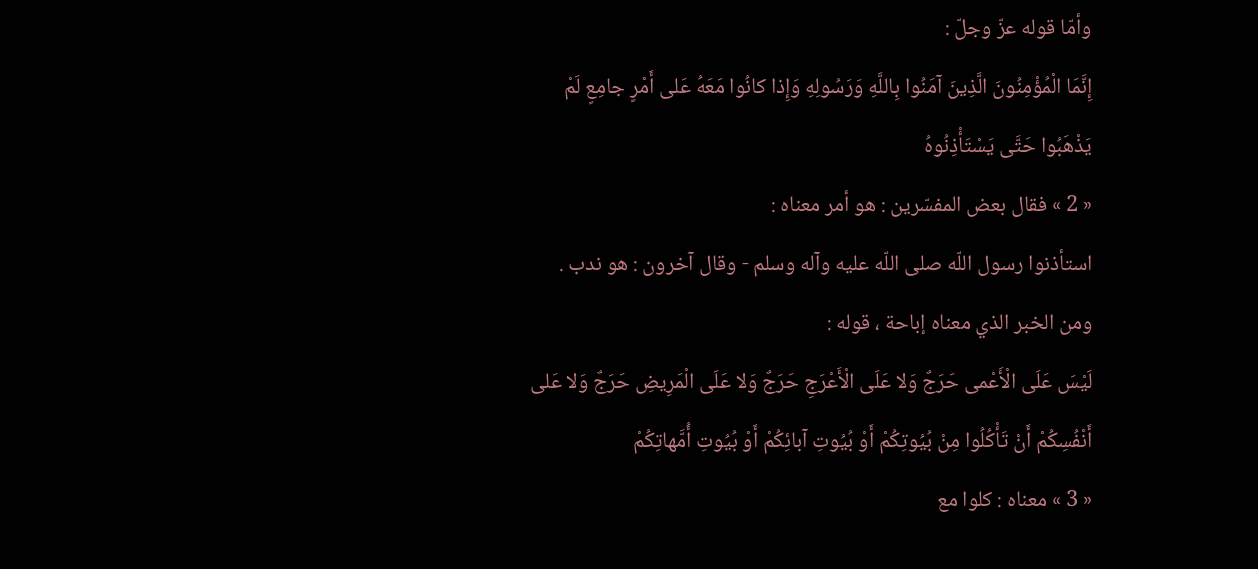وأمّا قوله عزّ وجلّ :
إِنَّمَا الْمُؤْمِنُونَ الَّذِينَ آمَنُوا بِاللَّهِ وَرَسُولِهِ وَإِذا كانُوا مَعَهُ عَلى أَمْرٍ جامِعٍ لَمْ يَذْهَبُوا حَتَّى يَسْتَأْذِنُوهُ
« 2 » فقال بعض المفسّرين : هو أمر معناه :
استأذنوا رسول اللّه صلى اللّه عليه وآله وسلم - وقال آخرون : هو ندب .
ومن الخبر الذي معناه إباحة ، قوله :
لَيْسَ عَلَى الْأَعْمى حَرَجٌ وَلا عَلَى الْأَعْرَجِ حَرَجٌ وَلا عَلَى الْمَرِيضِ حَرَجٌ وَلا عَلى أَنْفُسِكُمْ أَنْ تَأْكُلُوا مِنْ بُيُوتِكُمْ أَوْ بُيُوتِ آبائِكُمْ أَوْ بُيُوتِ أُمَّهاتِكُمْ
« 3 » معناه : كلوا مع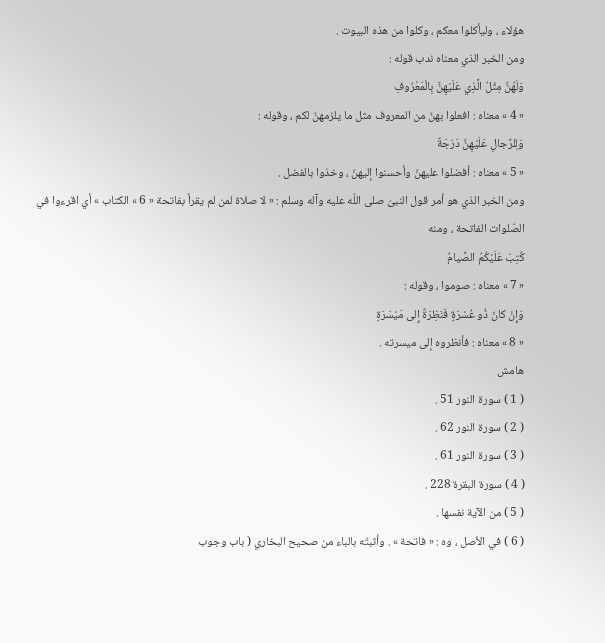هؤلاء ، وليأكلوا معكم ، وكلوا من هذه البيوت .
ومن الخبر الذي معناه ندب قوله :
وَلَهُنَّ مِثْلُ الَّذِي عَلَيْهِنَّ بِالْمَعْرُوفِ
« 4 » معناه : افعلوا بهنّ من المعروف مثل ما يلزمهنّ لكم ، وقوله :
وَلِلرِّجالِ عَلَيْهِنَّ دَرَجَةٌ
« 5 » معناه : أفضلوا عليهنّ وأحسنوا إليهنّ ، وخذوا بالفضل .
ومن الخبر الذي هو أمر قول النبىّ صلى اللّه عليه وآله وسلم : « لا صلاة لمن لم يقرأ بفاتحة « 6 » الكتاب » أي اقرءوا في الصّلوات الفاتحة ، ومنه
كُتِبَ عَلَيْكُمُ الصِّيامُ
« 7 » معناه : صوموا ، وقوله :
وَإِنْ كانَ ذُو عُسْرَةٍ فَنَظِرَةٌ إِلى مَيْسَرَةٍ
« 8 » معناه : فأنظروه إلى ميسرته .
هامش
( 1 ) سورة النور 51 .
( 2 ) سورة النور 62 .
( 3 ) سورة النور 61 .
( 4 ) سورة البقرة 228 .
( 5 ) من الآية نفسها .
( 6 ) في الأصل ، وه : « فاتحة » . وأثبتّه بالباء من صحيح البخاري ( باب وجوب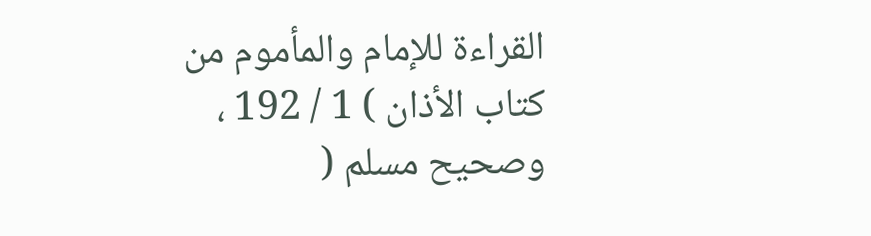القراءة للإمام والمأموم من كتاب الأذان ) 1 / 192 ، وصحيح مسلم (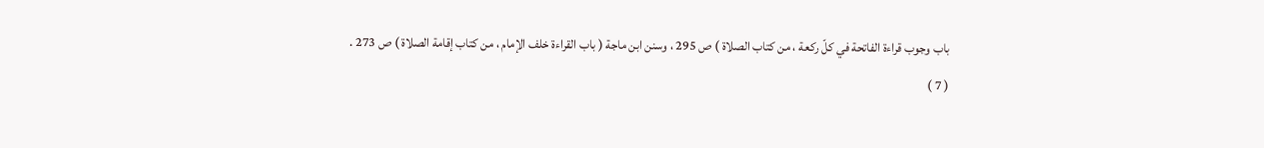باب وجوب قراءة الفاتحة في كلّ ركعة ، من كتاب الصلاة ) ص 295 ، وسنن ابن ماجة ( باب القراءة خلف الإمام ، من كتاب إقامة الصلاة ) ص 273 .
( 7 )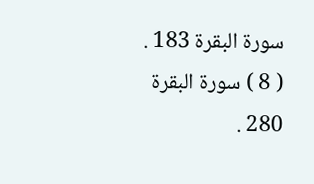سورة البقرة 183 .
( 8 ) سورة البقرة 280 .